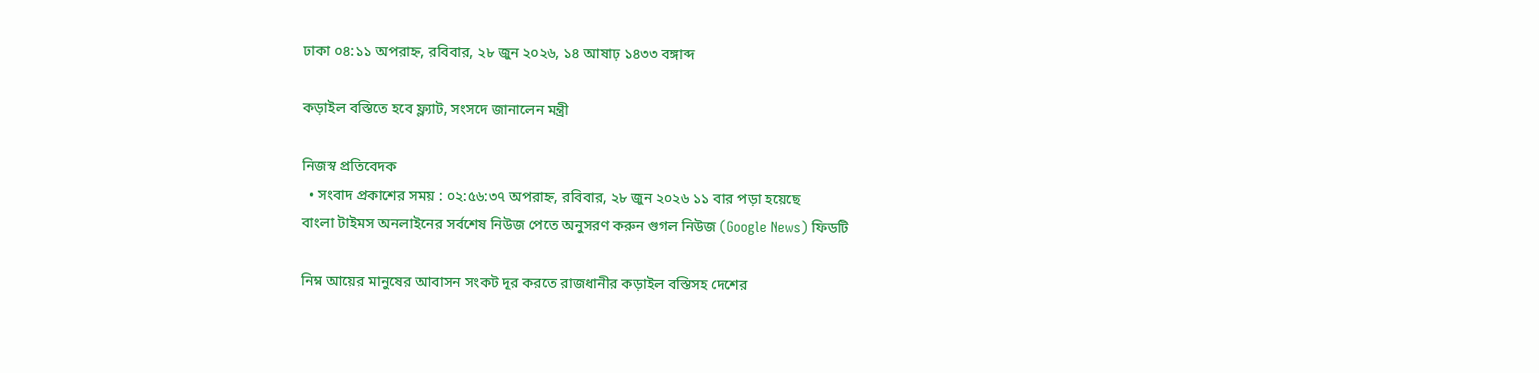ঢাকা ০৪:১১ অপরাহ্ন, রবিবার, ২৮ জুন ২০২৬, ১৪ আষাঢ় ১৪৩৩ বঙ্গাব্দ

কড়াইল বস্তিতে হবে ফ্ল্যাট, সংসদে জানালেন মন্ত্রী

নিজস্ব প্রতিবেদক
  • সংবাদ প্রকাশের সময় : ০২:৫৬:৩৭ অপরাহ্ন, রবিবার, ২৮ জুন ২০২৬ ১১ বার পড়া হয়েছে
বাংলা টাইমস অনলাইনের সর্বশেষ নিউজ পেতে অনুসরণ করুন গুগল নিউজ (Google News) ফিডটি

নিম্ন আয়ের মানুষের আবাসন সংকট দূর করতে রাজধানীর কড়াইল বস্তিসহ দেশের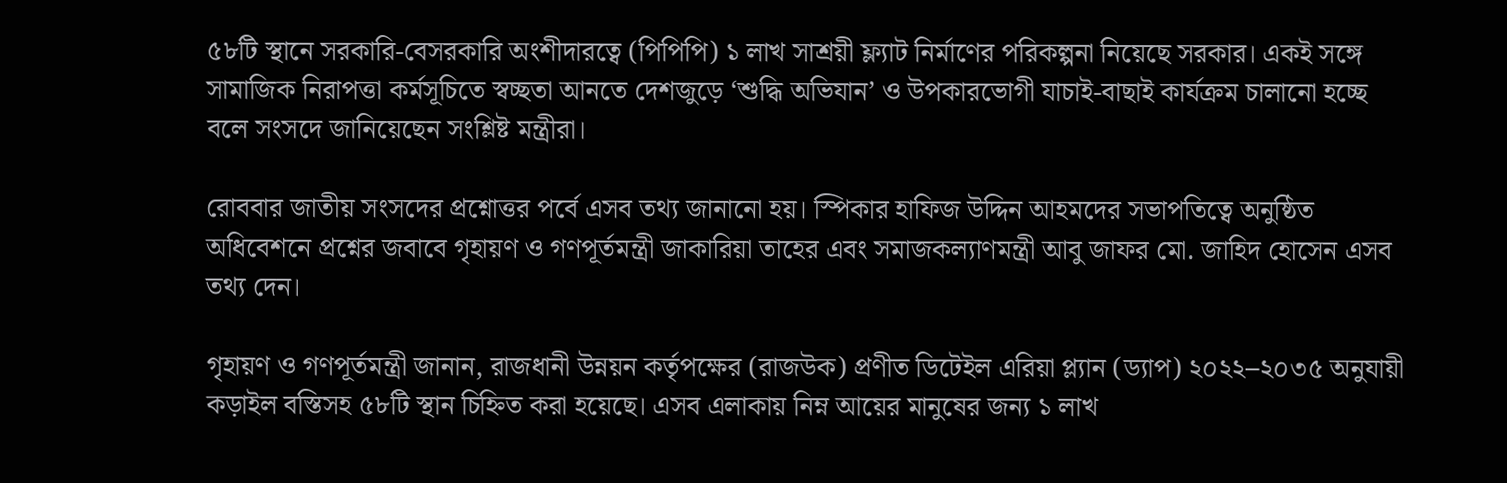৫৮টি স্থানে সরকারি-বেসরকারি অংশীদারত্বে (পিপিপি) ১ লাখ সাশ্রয়ী ফ্ল্যাট নির্মাণের পরিকল্পনা নিয়েছে সরকার। একই সঙ্গে সামাজিক নিরাপত্তা কর্মসূচিতে স্বচ্ছতা আনতে দেশজুড়ে ‘শুদ্ধি অভিযান’ ও উপকারভোগী যাচাই-বাছাই কার্যক্রম চালানো হচ্ছে বলে সংসদে জানিয়েছেন সংশ্লিষ্ট মন্ত্রীরা।

রোববার জাতীয় সংসদের প্রশ্নোত্তর পর্বে এসব তথ্য জানানো হয়। স্পিকার হাফিজ উদ্দিন আহমদের সভাপতিত্বে অনুষ্ঠিত অধিবেশনে প্রশ্নের জবাবে গৃহায়ণ ও গণপূর্তমন্ত্রী জাকারিয়া তাহের এবং সমাজকল্যাণমন্ত্রী আবু জাফর মো. জাহিদ হোসেন এসব তথ্য দেন।

গৃহায়ণ ও গণপূর্তমন্ত্রী জানান, রাজধানী উন্নয়ন কর্তৃপক্ষের (রাজউক) প্রণীত ডিটেইল এরিয়া প্ল্যান (ড্যাপ) ২০২২–২০৩৫ অনুযায়ী কড়াইল বস্তিসহ ৫৮টি স্থান চিহ্নিত করা হয়েছে। এসব এলাকায় নিম্ন আয়ের মানুষের জন্য ১ লাখ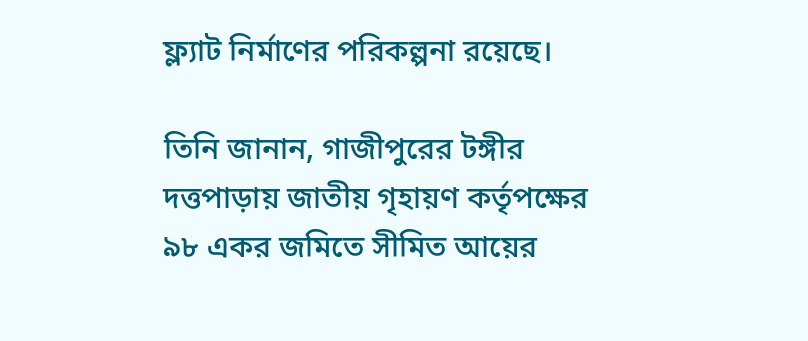ফ্ল্যাট নির্মাণের পরিকল্পনা রয়েছে।

তিনি জানান, গাজীপুরের টঙ্গীর দত্তপাড়ায় জাতীয় গৃহায়ণ কর্তৃপক্ষের ৯৮ একর জমিতে সীমিত আয়ের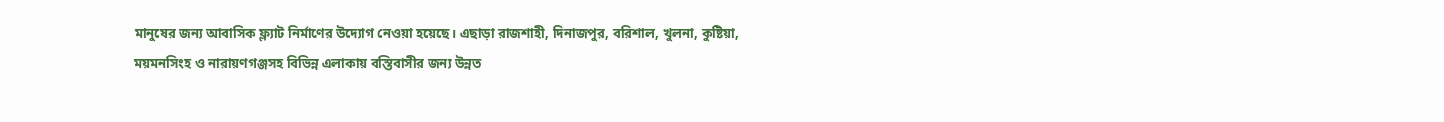মানুষের জন্য আবাসিক ফ্ল্যাট নির্মাণের উদ্যোগ নেওয়া হয়েছে। এছাড়া রাজশাহী, দিনাজপুর, বরিশাল, খুলনা, কুষ্টিয়া, ময়মনসিংহ ও নারায়ণগঞ্জসহ বিভিন্ন এলাকায় বস্তিবাসীর জন্য উন্নত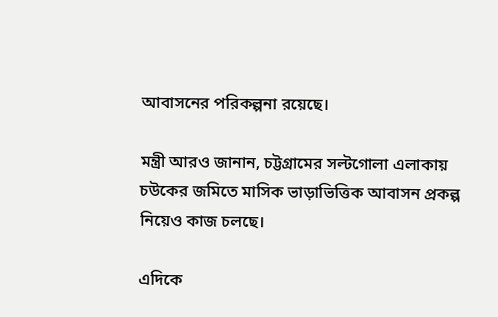আবাসনের পরিকল্পনা রয়েছে।

মন্ত্রী আরও জানান, চট্টগ্রামের সল্টগোলা এলাকায় চউকের জমিতে মাসিক ভাড়াভিত্তিক আবাসন প্রকল্প নিয়েও কাজ চলছে।

এদিকে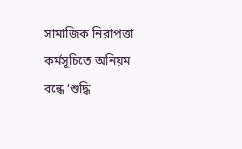সামাজিক নিরাপত্তা কর্মসূচিতে অনিয়ম বন্ধে ‘শুদ্ধি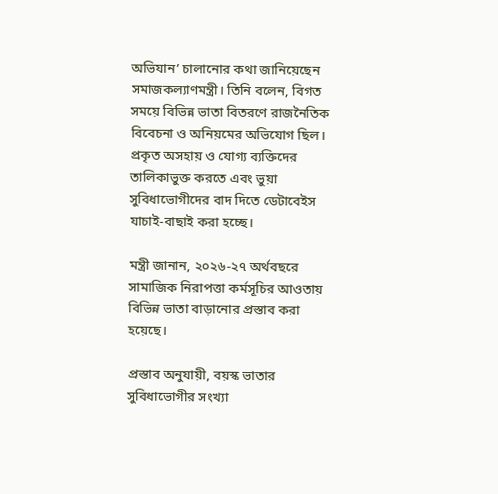অভিযান’ চালানোর কথা জানিয়েছেন সমাজকল্যাণমন্ত্রী। তিনি বলেন, বিগত সময়ে বিভিন্ন ভাতা বিতরণে রাজনৈতিক বিবেচনা ও অনিয়মের অভিযোগ ছিল। প্রকৃত অসহায় ও যোগ্য ব্যক্তিদের তালিকাভুক্ত করতে এবং ভুয়া সুবিধাভোগীদের বাদ দিতে ডেটাবেইস যাচাই-বাছাই করা হচ্ছে।

মন্ত্রী জানান, ২০২৬-২৭ অর্থবছরে সামাজিক নিরাপত্তা কর্মসূচির আওতায় বিভিন্ন ভাতা বাড়ানোর প্রস্তাব করা হয়েছে।

প্রস্তাব অনুযায়ী, বয়স্ক ভাতার সুবিধাভোগীর সংখ্যা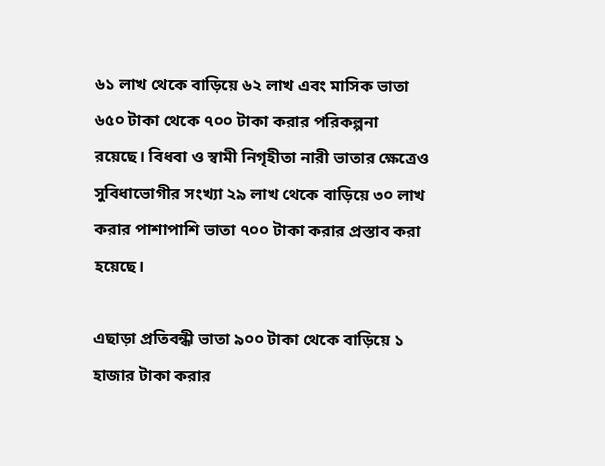৬১ লাখ থেকে বাড়িয়ে ৬২ লাখ এবং মাসিক ভাতা ৬৫০ টাকা থেকে ৭০০ টাকা করার পরিকল্পনা রয়েছে। বিধবা ও স্বামী নিগৃহীতা নারী ভাতার ক্ষেত্রেও সুবিধাভোগীর সংখ্যা ২৯ লাখ থেকে বাড়িয়ে ৩০ লাখ করার পাশাপাশি ভাতা ৭০০ টাকা করার প্রস্তাব করা হয়েছে।

এছাড়া প্রতিবন্ধী ভাতা ৯০০ টাকা থেকে বাড়িয়ে ১ হাজার টাকা করার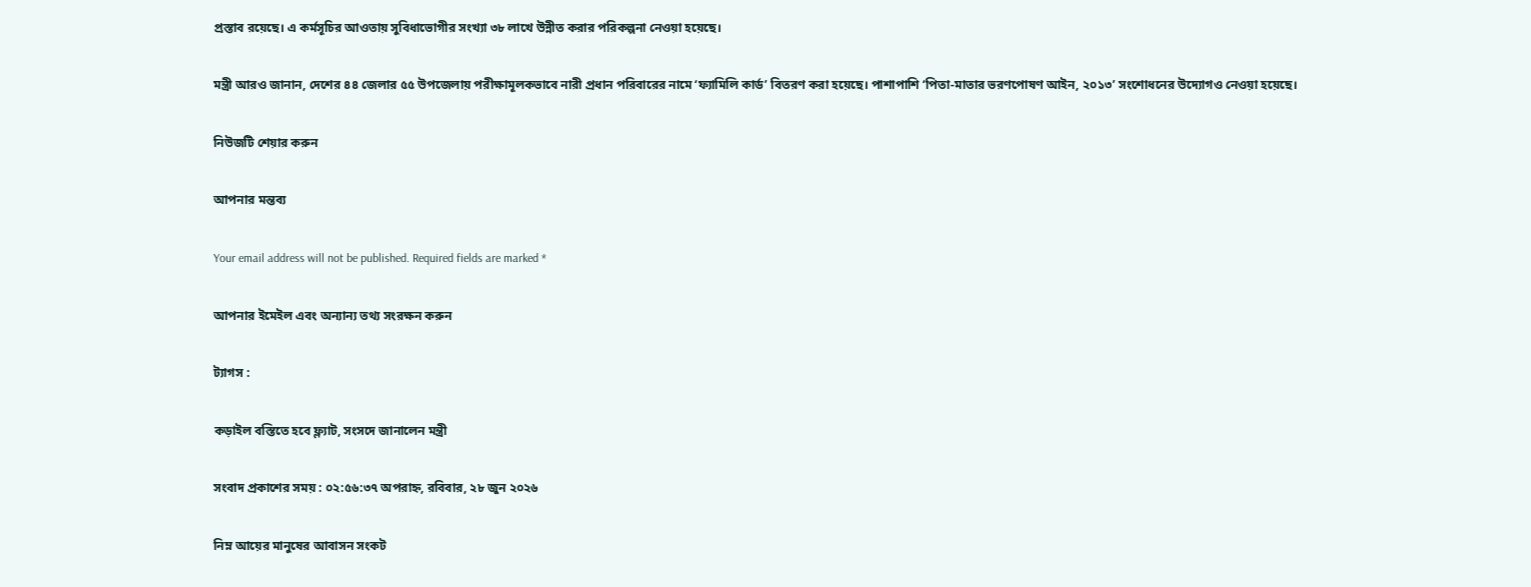প্রস্তাব রয়েছে। এ কর্মসূচির আওতায় সুবিধাভোগীর সংখ্যা ৩৮ লাখে উন্নীত করার পরিকল্পনা নেওয়া হয়েছে।

মন্ত্রী আরও জানান, দেশের ৪৪ জেলার ৫৫ উপজেলায় পরীক্ষামূলকভাবে নারী প্রধান পরিবারের নামে ‘ফ্যামিলি কার্ড’ বিতরণ করা হয়েছে। পাশাপাশি ‘পিতা-মাতার ভরণপোষণ আইন, ২০১৩’ সংশোধনের উদ্যোগও নেওয়া হয়েছে।

নিউজটি শেয়ার করুন

আপনার মন্তব্য

Your email address will not be published. Required fields are marked *

আপনার ইমেইল এবং অন্যান্য তথ্য সংরক্ষন করুন

ট্যাগস :

কড়াইল বস্তিতে হবে ফ্ল্যাট, সংসদে জানালেন মন্ত্রী

সংবাদ প্রকাশের সময় : ০২:৫৬:৩৭ অপরাহ্ন, রবিবার, ২৮ জুন ২০২৬

নিম্ন আয়ের মানুষের আবাসন সংকট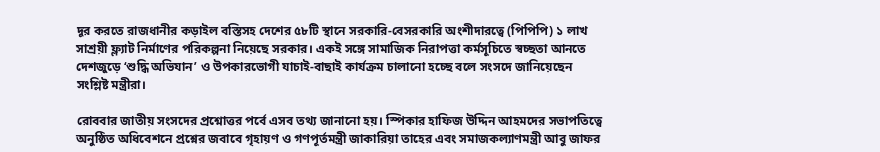দূর করতে রাজধানীর কড়াইল বস্তিসহ দেশের ৫৮টি স্থানে সরকারি-বেসরকারি অংশীদারত্বে (পিপিপি) ১ লাখ সাশ্রয়ী ফ্ল্যাট নির্মাণের পরিকল্পনা নিয়েছে সরকার। একই সঙ্গে সামাজিক নিরাপত্তা কর্মসূচিতে স্বচ্ছতা আনতে দেশজুড়ে ‘শুদ্ধি অভিযান’ ও উপকারভোগী যাচাই-বাছাই কার্যক্রম চালানো হচ্ছে বলে সংসদে জানিয়েছেন সংশ্লিষ্ট মন্ত্রীরা।

রোববার জাতীয় সংসদের প্রশ্নোত্তর পর্বে এসব তথ্য জানানো হয়। স্পিকার হাফিজ উদ্দিন আহমদের সভাপতিত্বে অনুষ্ঠিত অধিবেশনে প্রশ্নের জবাবে গৃহায়ণ ও গণপূর্তমন্ত্রী জাকারিয়া তাহের এবং সমাজকল্যাণমন্ত্রী আবু জাফর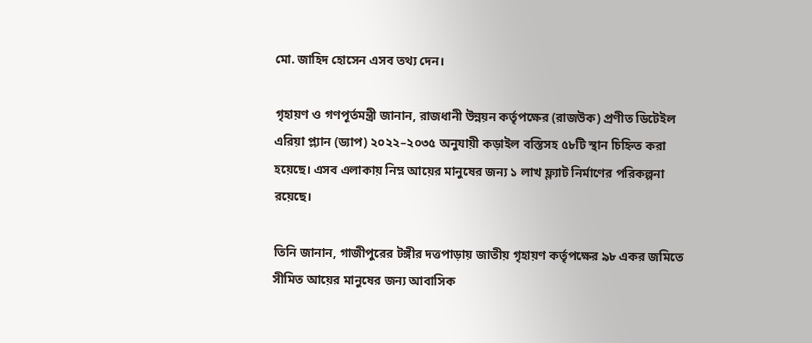মো. জাহিদ হোসেন এসব তথ্য দেন।

গৃহায়ণ ও গণপূর্তমন্ত্রী জানান, রাজধানী উন্নয়ন কর্তৃপক্ষের (রাজউক) প্রণীত ডিটেইল এরিয়া প্ল্যান (ড্যাপ) ২০২২–২০৩৫ অনুযায়ী কড়াইল বস্তিসহ ৫৮টি স্থান চিহ্নিত করা হয়েছে। এসব এলাকায় নিম্ন আয়ের মানুষের জন্য ১ লাখ ফ্ল্যাট নির্মাণের পরিকল্পনা রয়েছে।

তিনি জানান, গাজীপুরের টঙ্গীর দত্তপাড়ায় জাতীয় গৃহায়ণ কর্তৃপক্ষের ৯৮ একর জমিতে সীমিত আয়ের মানুষের জন্য আবাসিক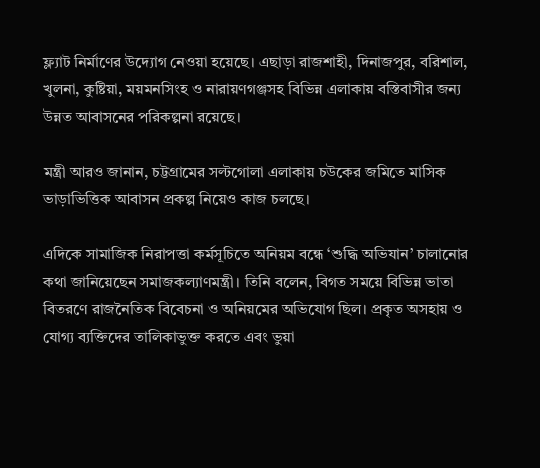ফ্ল্যাট নির্মাণের উদ্যোগ নেওয়া হয়েছে। এছাড়া রাজশাহী, দিনাজপুর, বরিশাল, খুলনা, কুষ্টিয়া, ময়মনসিংহ ও নারায়ণগঞ্জসহ বিভিন্ন এলাকায় বস্তিবাসীর জন্য উন্নত আবাসনের পরিকল্পনা রয়েছে।

মন্ত্রী আরও জানান, চট্টগ্রামের সল্টগোলা এলাকায় চউকের জমিতে মাসিক ভাড়াভিত্তিক আবাসন প্রকল্প নিয়েও কাজ চলছে।

এদিকে সামাজিক নিরাপত্তা কর্মসূচিতে অনিয়ম বন্ধে ‘শুদ্ধি অভিযান’ চালানোর কথা জানিয়েছেন সমাজকল্যাণমন্ত্রী। তিনি বলেন, বিগত সময়ে বিভিন্ন ভাতা বিতরণে রাজনৈতিক বিবেচনা ও অনিয়মের অভিযোগ ছিল। প্রকৃত অসহায় ও যোগ্য ব্যক্তিদের তালিকাভুক্ত করতে এবং ভুয়া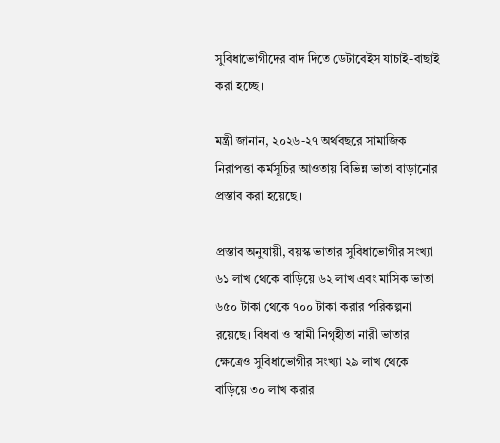সুবিধাভোগীদের বাদ দিতে ডেটাবেইস যাচাই-বাছাই করা হচ্ছে।

মন্ত্রী জানান, ২০২৬-২৭ অর্থবছরে সামাজিক নিরাপত্তা কর্মসূচির আওতায় বিভিন্ন ভাতা বাড়ানোর প্রস্তাব করা হয়েছে।

প্রস্তাব অনুযায়ী, বয়স্ক ভাতার সুবিধাভোগীর সংখ্যা ৬১ লাখ থেকে বাড়িয়ে ৬২ লাখ এবং মাসিক ভাতা ৬৫০ টাকা থেকে ৭০০ টাকা করার পরিকল্পনা রয়েছে। বিধবা ও স্বামী নিগৃহীতা নারী ভাতার ক্ষেত্রেও সুবিধাভোগীর সংখ্যা ২৯ লাখ থেকে বাড়িয়ে ৩০ লাখ করার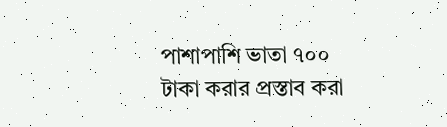পাশাপাশি ভাতা ৭০০ টাকা করার প্রস্তাব করা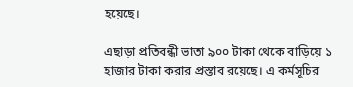হয়েছে।

এছাড়া প্রতিবন্ধী ভাতা ৯০০ টাকা থেকে বাড়িয়ে ১ হাজার টাকা করার প্রস্তাব রয়েছে। এ কর্মসূচির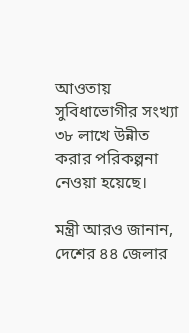আওতায় সুবিধাভোগীর সংখ্যা ৩৮ লাখে উন্নীত করার পরিকল্পনা নেওয়া হয়েছে।

মন্ত্রী আরও জানান, দেশের ৪৪ জেলার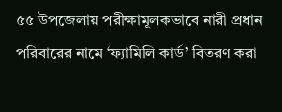৫৫ উপজেলায় পরীক্ষামূলকভাবে নারী প্রধান পরিবারের নামে ‘ফ্যামিলি কার্ড’ বিতরণ করা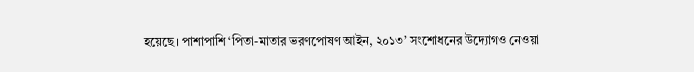হয়েছে। পাশাপাশি ‘পিতা-মাতার ভরণপোষণ আইন, ২০১৩’ সংশোধনের উদ্যোগও নেওয়া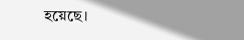হয়েছে।